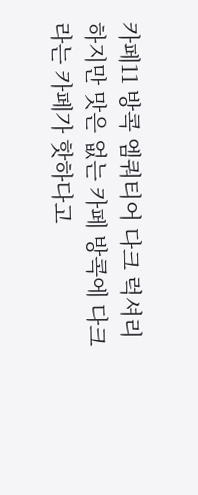카페11 방콕 엠쿼티어 다크 럭셔리하지만 맛은 없는 카페 방콕에 다크라는 카페가 핫하다고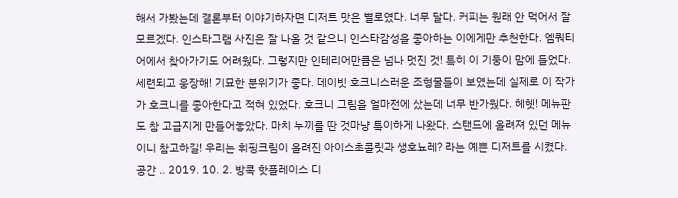해서 가봤는데 결론부터 이야기하자면 디저트 맛은 별로였다. 너무 달다. 커피는 원래 안 먹어서 잘 모르겠다. 인스타그램 사진은 잘 나올 것 같으니 인스타감성을 좋아하는 이에게만 추천한다. 엠쿼티어에서 찾아가기도 어려웠다. 그렇지만 인테리어만큼은 넘나 멋진 것! 특히 이 기둥이 맘에 들었다. 세련되고 웅장해! 기묘한 분위기가 좋다. 데이빗 호크니스러운 조형물들이 보였는데 실제로 이 작가가 호크니를 좋아한다고 적혀 있었다. 호크니 그림을 얼마전에 샀는데 너무 반가웠다. 헤헷! 메뉴판도 참 고급지게 만들어놓았다. 마치 누끼를 딴 것마냥 특이하게 나왔다. 스탠드에 올려져 있던 메뉴이니 참고하길! 우리는 휘핑크림이 올려진 아이스초콜릿과 생호뇨레? 라는 예쁜 디저트를 시켰다. 공간 .. 2019. 10. 2. 방콕 핫플레이스 디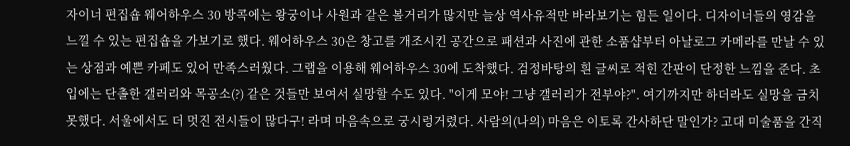자이너 편집숍 웨어하우스 30 방콕에는 왕궁이나 사원과 같은 볼거리가 많지만 늘상 역사유적만 바라보기는 힘든 일이다. 디자이너들의 영감을 느낄 수 있는 편집숍을 가보기로 했다. 웨어하우스 30은 창고를 개조시킨 공간으로 패션과 사진에 관한 소품샵부터 아날로그 카메라를 만날 수 있는 상점과 예쁜 카페도 있어 만족스러웠다. 그랩을 이용해 웨어하우스 30에 도착했다. 검정바탕의 흰 글씨로 적힌 간판이 단정한 느낌을 준다. 초입에는 단촐한 갤러리와 목공소(?) 같은 것들만 보여서 실망할 수도 있다. "이게 모야! 그냥 갤러리가 전부야?". 여기까지만 하더라도 실망을 금치 못했다. 서울에서도 더 멋진 전시들이 많다구! 라며 마음속으로 궁시렁거렸다. 사람의(나의) 마음은 이토록 간사하단 말인가? 고대 미술품을 간직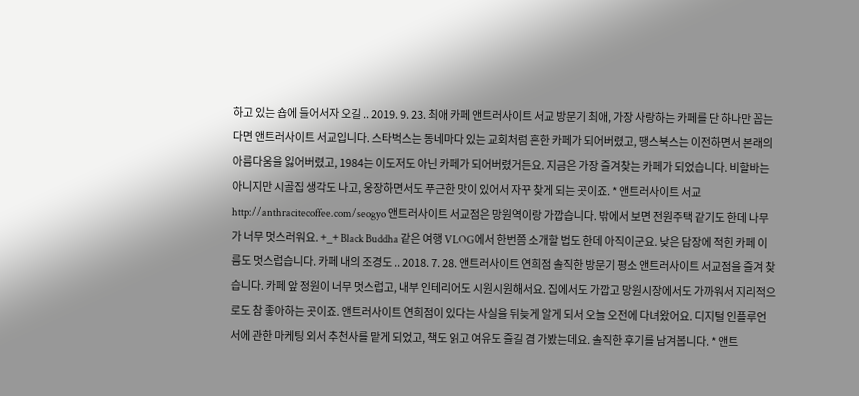하고 있는 숍에 들어서자 오길 .. 2019. 9. 23. 최애 카페 앤트러사이트 서교 방문기 최애, 가장 사랑하는 카페를 단 하나만 꼽는다면 앤트러사이트 서교입니다. 스타벅스는 동네마다 있는 교회처럼 흔한 카페가 되어버렸고, 땡스북스는 이전하면서 본래의 아름다움을 잃어버렸고, 1984는 이도저도 아닌 카페가 되어버렸거든요. 지금은 가장 즐겨찾는 카페가 되었습니다. 비할바는 아니지만 시골집 생각도 나고, 웅장하면서도 푸근한 맛이 있어서 자꾸 찾게 되는 곳이죠. * 앤트러사이트 서교 http://anthracitecoffee.com/seogyo 앤트러사이트 서교점은 망원역이랑 가깝습니다. 밖에서 보면 전원주택 같기도 한데 나무가 너무 멋스러워요. +_+ Black Buddha 같은 여행 VLOG에서 한번쯤 소개할 법도 한데 아직이군요. 낮은 담장에 적힌 카페 이름도 멋스럽습니다. 카페 내의 조경도 .. 2018. 7. 28. 앤트러사이트 연희점 솔직한 방문기 평소 앤트러사이트 서교점을 즐겨 찾습니다. 카페 앞 정원이 너무 멋스럽고, 내부 인테리어도 시원시원해서요. 집에서도 가깝고 망원시장에서도 가까워서 지리적으로도 참 좋아하는 곳이죠. 앤트러사이트 연희점이 있다는 사실을 뒤늦게 알게 되서 오늘 오전에 다녀왔어요. 디지털 인플루언서에 관한 마케팅 외서 추천사를 맡게 되었고, 책도 읽고 여유도 즐길 겸 가봤는데요. 솔직한 후기를 남겨봅니다. * 앤트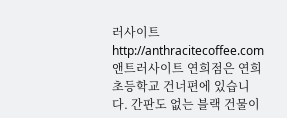러사이트 http://anthracitecoffee.com 앤트러사이트 연희점은 연희초등학교 건너편에 있습니다. 간판도 없는 블랙 건물이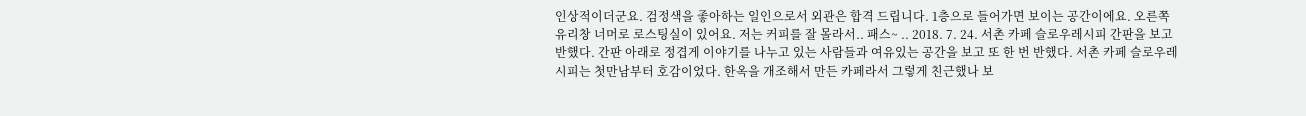인상적이더군요. 검정색을 좋아하는 일인으로서 외관은 합격 드립니다. 1층으로 들어가면 보이는 공간이에요. 오른쪽 유리창 너머로 로스팅실이 있어요. 저는 커피를 잘 몰라서.. 패스~ .. 2018. 7. 24. 서촌 카페 슬로우레시피 간판을 보고 반했다. 간판 아래로 정겹게 이야기를 나누고 있는 사람들과 여유있는 공간을 보고 또 한 번 반했다. 서촌 카페 슬로우레시피는 첫만남부터 호감이었다. 한옥을 개조해서 만든 카페라서 그렇게 친근했나 보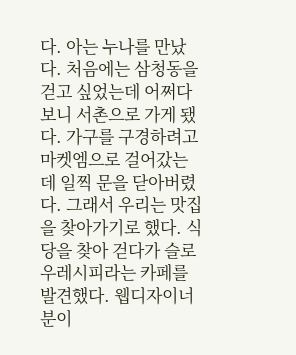다. 아는 누나를 만났다. 처음에는 삼청동을 걷고 싶었는데 어쩌다보니 서촌으로 가게 됐다. 가구를 구경하려고 마켓엠으로 걸어갔는데 일찍 문을 닫아버렸다. 그래서 우리는 맛집을 찾아가기로 했다. 식당을 찾아 걷다가 슬로우레시피라는 카페를 발견했다. 웹디자이너분이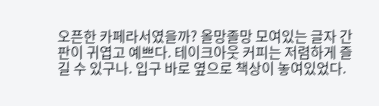오픈한 카페라서였을까? 올망졸망 모여있는 글자 간판이 귀엽고 예쁘다. 테이크아웃 커피는 저렴하게 즐길 수 있구나. 입구 바로 옆으로 책상이 놓여있었다.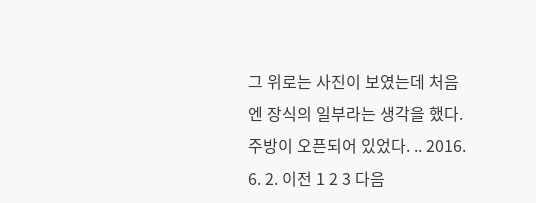그 위로는 사진이 보였는데 처음엔 장식의 일부라는 생각을 했다. 주방이 오픈되어 있었다. .. 2016. 6. 2. 이전 1 2 3 다음